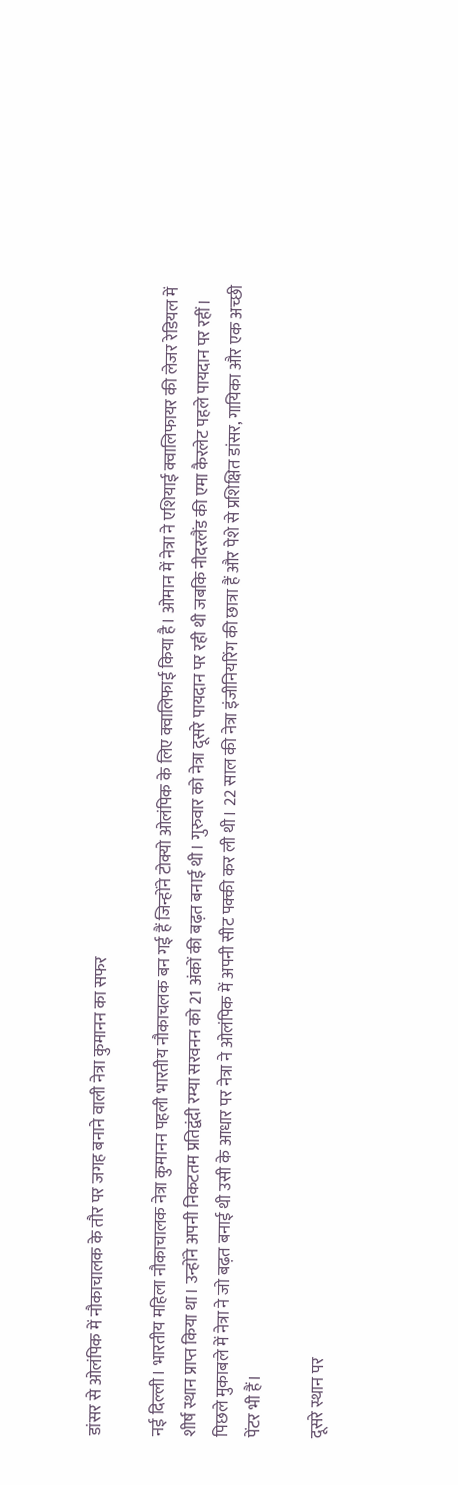डांसर से ओलंपिक में नौकाचालक के तौर पर जगह बनाने वाली नेत्रा कुमानन का सफर

नई दिल्ली। भारतीय महिला नौकाचालक नेत्रा कुमानन पहली भारतीय नौकाचलक बन गई हैं जिन्होंने टोक्यो ओलंपिक के लिए क्वालिफाई किया है। ओमान में नेत्रा ने एशियाई क्वालिफायर की लेजर रेडियल में शीर्ष स्थान प्राप्त किया था। उन्होंने अपनी निकटतम प्रतिद्वंदी रम्या सरवनन को 21 अंकों की बढ़त बनाई थी। गुरुवार को नेत्रा दूसरे पायदान पर रही थी जबकि नीदरलैंड की एमा कैरलेट पहले पायदान पर रहीं। पिछले मुकाबले में नेत्रा ने जो बढ़त बनाई थी उसी के आधार पर नेत्रा ने ओलंपिक में अपनी सीट पक्की कर ली थी। 22 साल की नेत्रा इंजीनियरिंग की छात्रा हैं और पेशे से प्रशिक्षित डांसर, गायिका और एक अच्छी पेंटर भी हैं।

दूसरे स्थान पर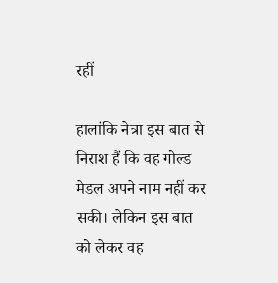रहीं

हालांकि नेत्रा इस बात से निराश हैं कि वह गोल्ड मेडल अपने नाम नहीं कर सकी। लेकिन इस बात को लेकर वह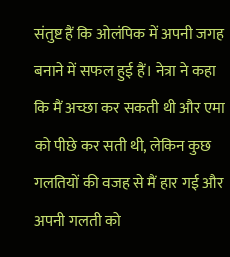संतुष्ट हैं कि ओलंपिक में अपनी जगह बनाने में सफल हुई हैं। नेत्रा ने कहा कि मैं अच्छा कर सकती थी और एमा को पीछे कर सती थी, लेकिन कुछ गलतियों की वजह से मैं हार गई और अपनी गलती को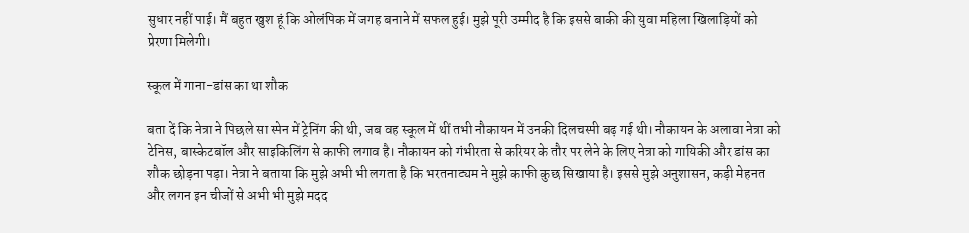सुधार नहीं पाई। मैं बहुत खुश हूं कि ओलंपिक में जगह बनाने में सफल हुई। मुझे पूरी उम्मीद है कि इससे बाकी की युवा महिला खिलाड़ियों को प्रेरणा मिलेगी।

स्कूल में गाना-डांस का था शौक

बता दें कि नेत्रा ने पिछले सा स्पेन में ट्रेनिंग की थी, जब वह स्कूल में थीं तभी नौकायन में उनकी दिलचस्पी बढ़ गई थी। नौकायन के अलावा नेत्रा को टेनिस, बास्केटबॉल और साइकिलिंग से काफी लगाव है। नौकायन को गंभीरता से करियर के तौर पर लेने के लिए नेत्रा को गायिकी और डांस का शौक छोड़ना पड़ा। नेत्रा ने बताया कि मुझे अभी भी लगता है कि भरतनाट्यम ने मुझे काफी कुछ सिखाया है। इससे मुझे अनुशासन, कड़ी मेहनत और लगन इन चीजों से अभी भी मुझे मदद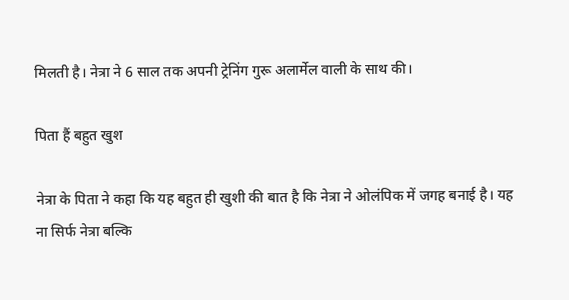मिलती है। नेत्रा ने 6 साल तक अपनी ट्रेनिंग गुरू अलार्मेल वाली के साथ की।

पिता हैं बहुत खुश

नेत्रा के पिता ने कहा कि यह बहुत ही खुशी की बात है कि नेत्रा ने ओलंपिक में जगह बनाई है। यह ना सिर्फ नेत्रा बल्कि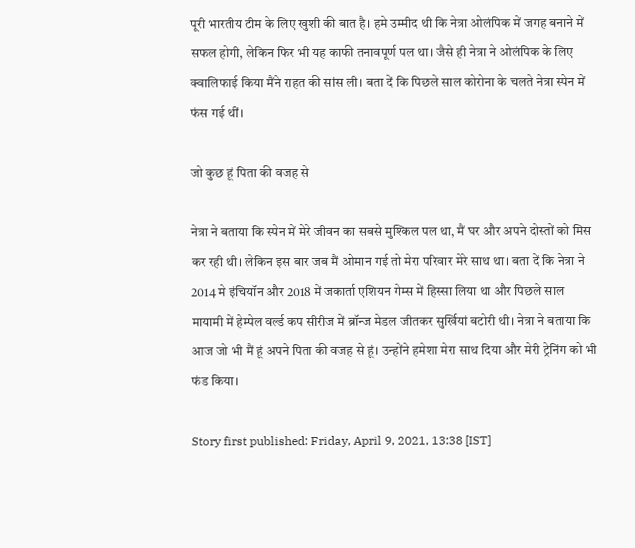पूरी भारतीय टीम के लिए खुशी की बात है। हमे उम्मीद थी कि नेत्रा ओलंपिक में जगह बनाने में सफल होगी, लेकिन फिर भी यह काफी तनावपूर्ण पल था। जैसे ही नेत्रा ने ओलंपिक के लिए क्वालिफाई किया मैंने राहत की सांस ली। बता दें कि पिछले साल कोरोना के चलते नेत्रा स्पेन में फंस गई थीं।

जो कुछ हूं पिता की वजह से

नेत्रा ने बताया कि स्पेन में मेरे जीवन का सबसे मुश्किल पल था, मैं घर और अपने दोस्तों को मिस कर रही थी। लेकिन इस बार जब मैं ओमान गई तो मेरा परिवार मेरे साथ था। बता दें कि नेत्रा ने 2014 मे इंचियॉन और 2018 में जकार्ता एशियन गेम्स में हिस्सा लिया था और पिछले साल मायामी में हेम्पेल वर्ल्ड कप सीरीज में ब्रॉन्ज मेडल जीतकर सुर्खियां बटोरी थी। नेत्रा ने बताया कि आज जो भी मैं हूं अपने पिता की वजह से हूं। उन्होंने हमेशा मेरा साथ दिया और मेरी ट्रेनिंग को भी फंड किया।

Story first published: Friday, April 9, 2021, 13:38 [IST]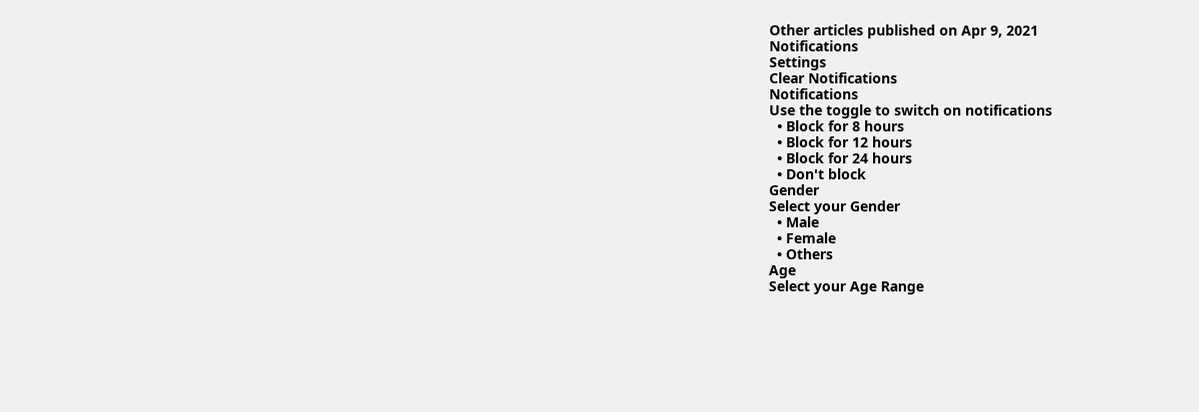Other articles published on Apr 9, 2021
Notifications
Settings
Clear Notifications
Notifications
Use the toggle to switch on notifications
  • Block for 8 hours
  • Block for 12 hours
  • Block for 24 hours
  • Don't block
Gender
Select your Gender
  • Male
  • Female
  • Others
Age
Select your Age Range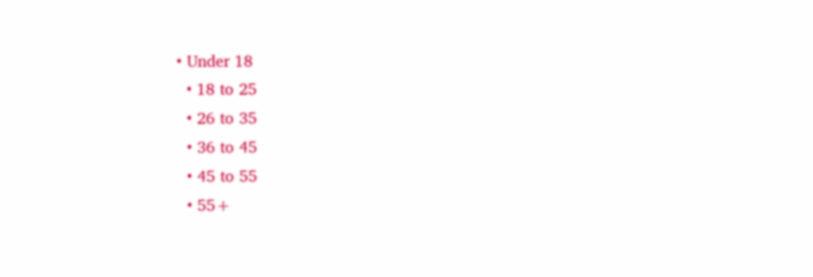• Under 18
  • 18 to 25
  • 26 to 35
  • 36 to 45
  • 45 to 55
  • 55+